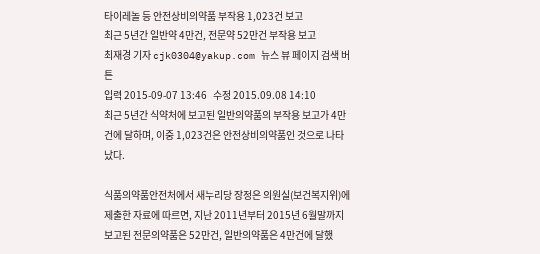타이레놀 등 안전상비의약품 부작용 1,023건 보고
최근 5년간 일반약 4만건, 전문약 52만건 부작용 보고
최재경 기자 cjk0304@yakup.com 뉴스 뷰 페이지 검색 버튼
입력 2015-09-07 13:46   수정 2015.09.08 14:10
최근 5년간 식약처에 보고된 일반의약품의 부작용 보고가 4만건에 달하며, 이중 1,023건은 안전상비의약품인 것으로 나타났다.

식품의약품안전처에서 새누리당 장정은 의원실(보건복지위)에 제출한 자료에 따르면, 지난 2011년부터 2015년 6월말까지 보고된 전문의약품은 52만건, 일반의약품은 4만건에 달했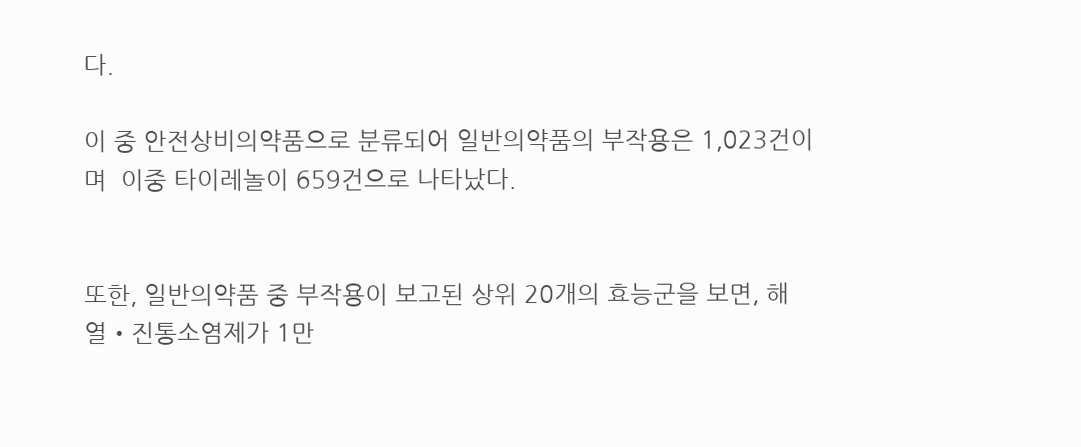다.

이 중 안전상비의약품으로 분류되어 일반의약품의 부작용은 1,023건이며  이중 타이레놀이 659건으로 나타났다.


또한, 일반의약품 중 부작용이 보고된 상위 20개의 효능군을 보면, 해열‧진통소염제가 1만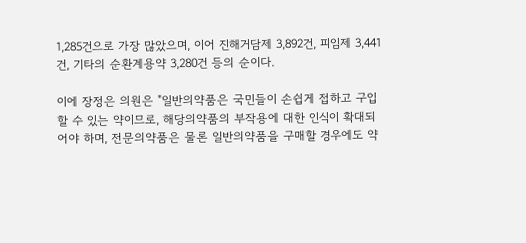1,285건으로 가장 많았으며, 이어 진해거담제 3,892건, 피임제 3,441건, 기타의 순환계용약 3,280건 등의 순이다.

이에 장정은 의원은 "일반의약품은 국민들이 손쉽게 접하고 구입할 수 있는 약이므로, 해당의약품의 부작용에 대한 인식이 확대되어야 하며, 전문의약품은 물론 일반의약품을 구매할 경우에도 약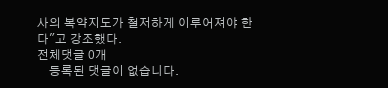사의 복약지도가 철저하게 이루어져야 한다"고 강조했다.
전체댓글 0개
    등록된 댓글이 없습니다.